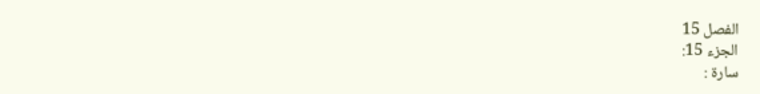الفصل 15
الجزء 15:
سارة :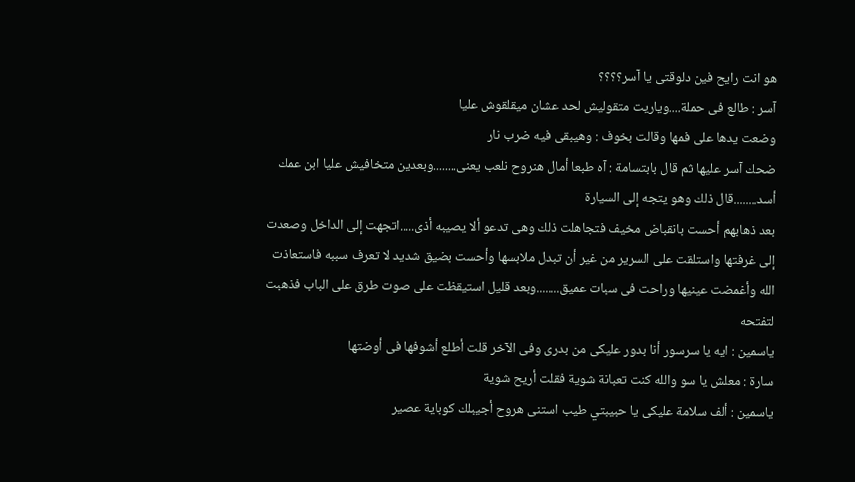هو انت رايح فين دلوقتى يا آسر؟؟؟؟
آسر : طالع فى حملة....وياريت متقوليش لحد عشان ميقلقوش عليا
وضعت يدها على فمها وقالت بخوف : وهيبقى فيه ضرب نار
ضحك آسر عليها ثم قال بابتسامة : آه طبعا أمال هنروح نلعب يعنى........وبعدين متخافيش عليا ابن عمك أسد........قال ذلك وهو يتجه إلى السيارة
بعد ذهابهم أحست بانقباض مخيف فتجاهلت ذلك وهى تدعو ألا يصيبه أذى.....اتجهت إلى الداخل وصعدت إلى غرفتها واستلقت على السرير من غير أن تبدل ملابسها وأحست بضيق شديد لا تعرف سببه فاستعاذت الله وأغمضت عينيها وراحت فى سبات عميق........وبعد قليل استيقظت على صوت طرق على الباب فذهبت لتفتحه
ياسمين : ايه يا سرسور أنا بدور عليكى من بدرى وفى الآخر قلت أطلع أشوفها فى أوضتها
سارة : معلش يا سو والله كنت تعبانة شوية فقلت أريح شوية
ياسمين : ألف سلامة عليكى يا حبيبتي طيب استنى هروح أجيبلك كوباية عصير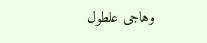وهاجى علطول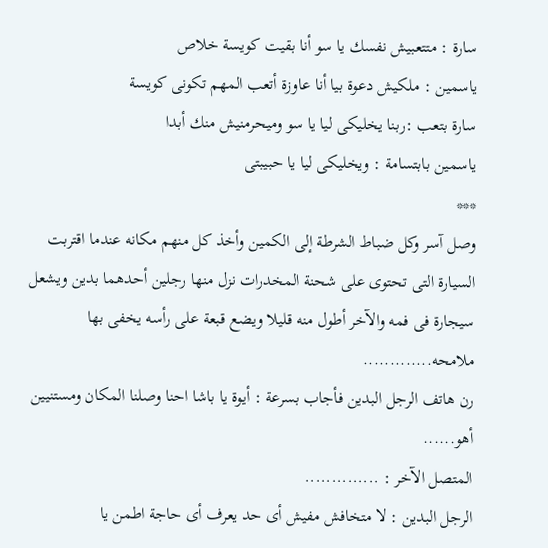سارة : متتعبيش نفسك يا سو أنا بقيت كويسة خلاص
ياسمين : ملكيش دعوة بيا أنا عاوزة أتعب المهم تكونى كويسة
سارة بتعب :ربنا يخليكى ليا يا سو وميحرمنيش منك أبدا
ياسمين بابتسامة : ويخليكى ليا يا حبيبتى
***
وصل آسر وكل ضباط الشرطة إلى الكمين وأخذ كل منهم مكانه عندما اقتربت السيارة التى تحتوى على شحنة المخدرات نزل منها رجلين أحدهما بدين ويشعل سيجارة فى فمه والآخر أطول منه قليلا ويضع قبعة على رأسه يخفى بها ملامحه.............
رن هاتف الرجل البدين فأجاب بسرعة : أيوة يا باشا احنا وصلنا المكان ومستنيين أهو......
المتصل الآخر : ..............
الرجل البدين : لا متخافش مفيش أى حد يعرف أى حاجة اطمن يا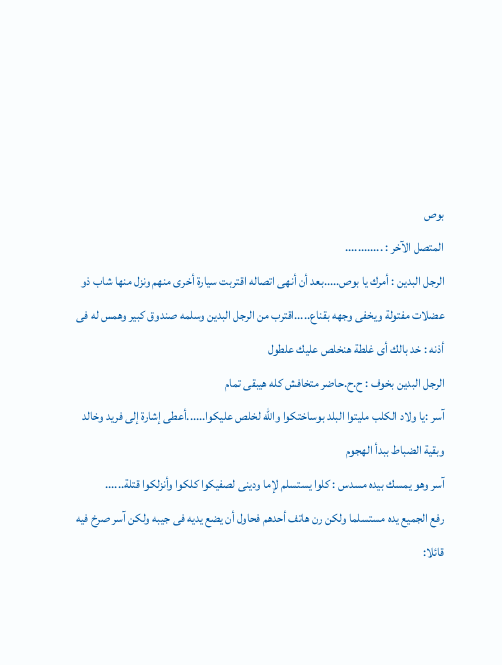بوص
المتصل الآخر : ............
الرجل البدين : أمرك يا بوص.....بعد أن أنهى اتصاله اقتربت سيارة أخرى منهم ونزل منها شاب ذو عضلات مفتولة ويخفى وجهه بقناع.....اقترب من الرجل البدين وسلمه صندوق كبير وهمس له فى أذنه : خد بالك أى غلطة هنخلص عليك علطول
الرجل البدين بخوف : ح.ح.حاضر متخافش كله هيبقى تمام
آسر :يا ولاد الكلب مليتوا البلد بوساختكوا والله لخلص عليكوا......أعطى إشارة إلى فريد وخالد وبقية الضباط ببدأ الهجوم
آسر وهو يمسك بيده مسدس : كلوا يستسلم لإما ودينى لصفيكوا كلكوا وأنزلكوا قتلة......
رفع الجميع يده مستسلما ولكن رن هاتف أحدهم فحاول أن يضع يديه فى جيبه ولكن آسر صرخ فيه قائلا: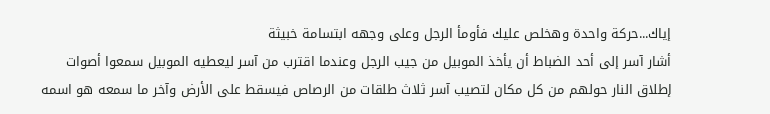إياك...حركة واحدة وهخلص عليك فأومأ الرجل وعلى وجهه ابتسامة خبيثة
أشار آسر إلى أحد الضباط أن يأخذ الموبيل من جيب الرجل وعندما اقترب من آسر ليعطيه الموبيل سمعوا أصوات إطلاق النار حولهم من كل مكان لتصيب آسر ثلاث طلقات من الرصاص فيسقط على الأرض وآخر ما سمعه هو اسمه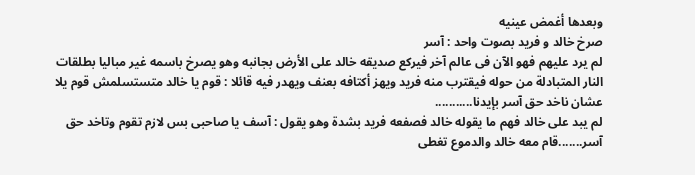وبعدها أغمض عينيه
صرخ خالد و فريد بصوت واحد : آسر
لم يرد عليهم فهو الآن فى عالم آخر فيركع صديقه خالد على الأرض بجانبه وهو يصرخ باسمه غير مباليا بطلقات النار المتبادلة من حوله فيقترب منه فريد ويهز أكتافه بعنف ويهدر فيه قائلا : قوم يا خالد متستسلمش قوم يلا عشان ناخد حق آسر بإيدنا...........
لم يبد على خالد فهم ما يقوله خالد فصفعه فريد بشدة وهو يقول : آسف يا صاحبى بس لازم تقوم وتاخد حق آسر.......قام معه خالد والدموع تغطى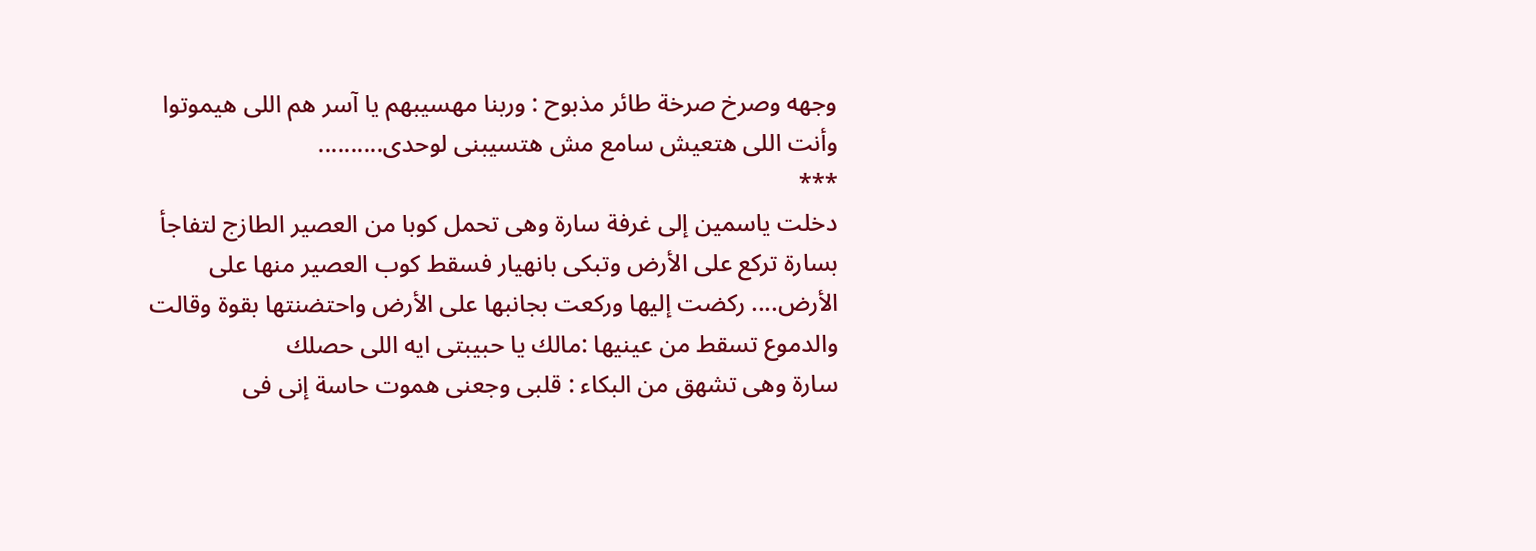وجهه وصرخ صرخة طائر مذبوح : وربنا مهسيبهم يا آسر هم اللى هيموتوا وأنت اللى هتعيش سامع مش هتسيبنى لوحدى..........
***
دخلت ياسمين إلى غرفة سارة وهى تحمل كوبا من العصير الطازج لتفاجأ بسارة تركع على الأرض وتبكى بانهيار فسقط كوب العصير منها على الأرض.... ركضت إليها وركعت بجانبها على الأرض واحتضنتها بقوة وقالت والدموع تسقط من عينيها :مالك يا حبيبتى ايه اللى حصلك
سارة وهى تشهق من البكاء : قلبى وجعنى هموت حاسة إنى فى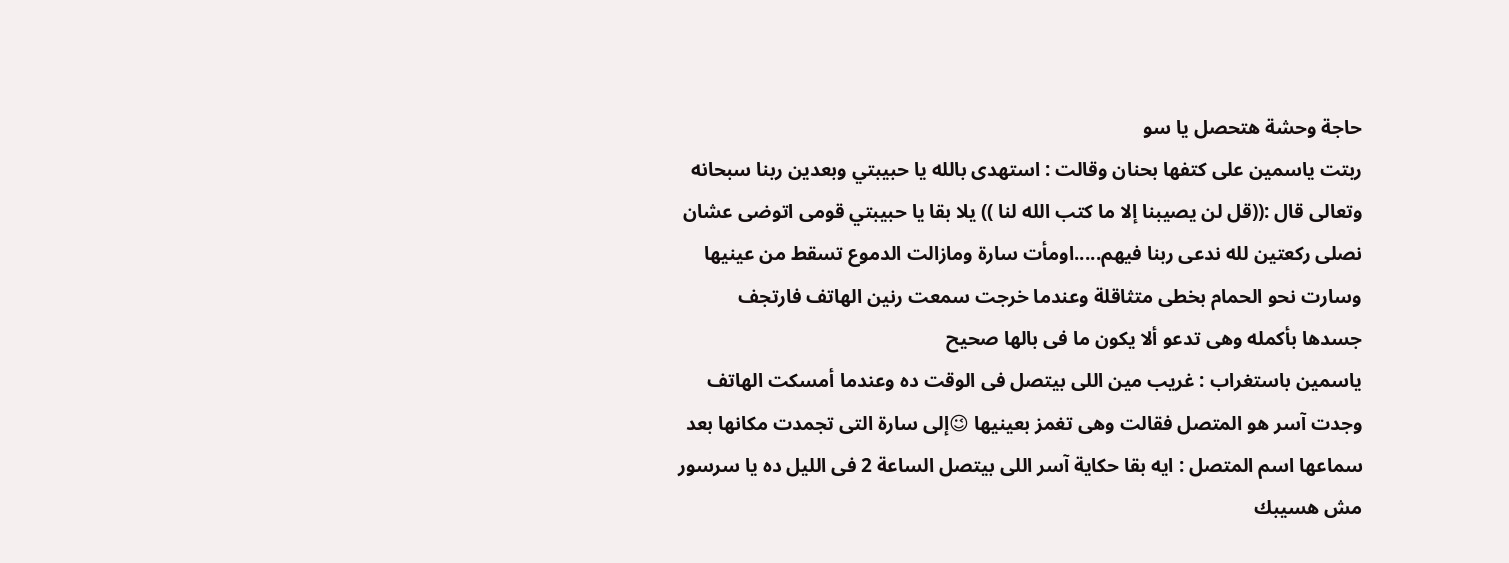حاجة وحشة هتحصل يا سو
ربتت ياسمين على كتفها بحنان وقالت : استهدى بالله يا حبيبتي وبعدين ربنا سبحانه وتعالى قال :((قل لن يصيبنا إلا ما كتب الله لنا )) يلا بقا يا حبيبتي قومى اتوضى عشان نصلى ركعتين لله ندعى ربنا فيهم.....اومأت سارة ومازالت الدموع تسقط من عينيها وسارت نحو الحمام بخطى متثاقلة وعندما خرجت سمعت رنين الهاتف فارتجف جسدها بأكمله وهى تدعو ألا يكون ما فى بالها صحيح
ياسمين باستغراب : غريب مين اللى بيتصل فى الوقت ده وعندما أمسكت الهاتف وجدت آسر هو المتصل فقالت وهى تغمز بعينيها 😉إلى سارة التى تجمدت مكانها بعد سماعها اسم المتصل : ايه بقا حكاية آسر اللى بيتصل الساعة 2 فى الليل ده يا سرسور مش هسيبك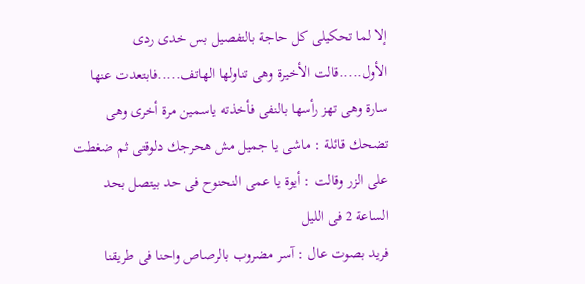إلا لما تحكيلى كل حاجة بالتفصيل بس خدى ردى الأول.....قالت الأخيرة وهى تناولها الهاتف.....فابتعدت عنها سارة وهى تهز رأسها بالنفى فأخذته ياسمين مرة أخرى وهى تضحك قائلة : ماشى يا جميل مش هحرجك دلوقتى ثم ضغطت على الزر وقالت : أيوة يا عمى النحنوح فى حد بيتصل بحد الساعة 2 فى الليل
فريد بصوت عال : آسر مضروب بالرصاص واحنا فى طريقنا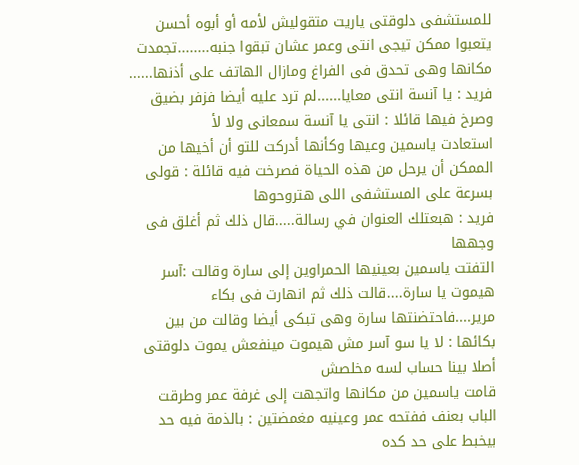للمستشفى دلوقتى ياريت متقوليش لأمه أو أبوه أحسن يتعبوا ممكن تيجى انتى وعمر عشان تبقوا جنبه........تجمدت مكانها وهى تحدق فى الفراغ ومازال الهاتف على أذنها......
فريد : يا آنسة انتى معايا......لم ترد عليه أيضا فزفر بضيق وصرخ فيها قائلا : انتى يا آنسة سمعانى ولا لأ
استعادت ياسمين وعيها وكأنها أدركت للتو أن أخيها من الممكن أن يرحل من هذه الحياة فصرخت فيه قائلة : قولى بسرعة على المستشفى اللى هتروحوها
فريد : هبعتلك العنوان في رسالة.....قال ذلك ثم أغلق فى وجهها
التفتت ياسمين بعينيها الحمراوين إلى سارة وقالت :آسر هيموت يا سارة....قالت ذلك ثم انهارت فى بكاء مرير....فاحتضنتها سارة وهى تبكى أيضا وقالت من بين بكائها : لا يا سو آسر مش هيموت مينفعش يموت دلوقتى أصلا بينا حساب لسه مخلصش
قامت ياسمين من مكانها واتجهت إلى غرفة عمر وطرقت الباب بعنف ففتحه عمر وعينيه مغمضتين : بالذمة فيه حد بيخبط على حد كده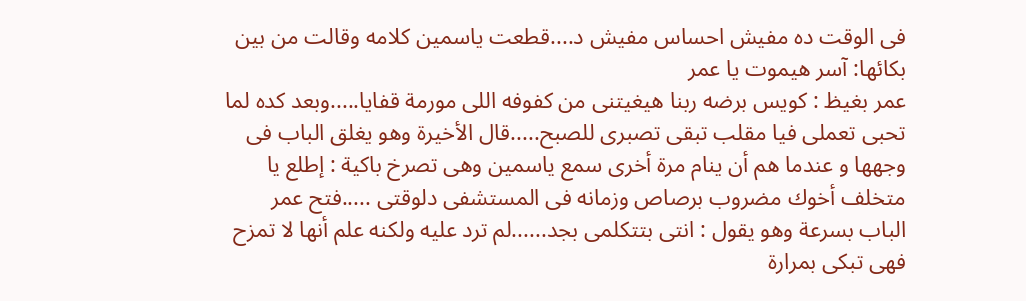فى الوقت ده مفيش احساس مفيش د....قطعت ياسمين كلامه وقالت من بين بكائها: آسر هيموت يا عمر
عمر بغيظ : كويس برضه ربنا هيغيتنى من كفوفه اللى مورمة قفايا.....وبعد كده لما تحبى تعملى فيا مقلب تبقى تصبرى للصبح.....قال الأخيرة وهو يغلق الباب فى وجهها و عندما هم أن ينام مرة أخرى سمع ياسمين وهى تصرخ باكية : إطلع يا متخلف أخوك مضروب برصاص وزمانه فى المستشفى دلوقتى .....فتح عمر الباب بسرعة وهو يقول : انتى بتتكلمى بجد......لم ترد عليه ولكنه علم أنها لا تمزح فهى تبكى بمرارة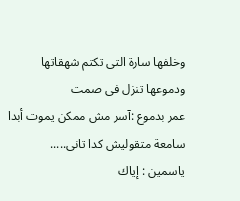وخلفها سارة التى تكتم شهقاتها ودموعها تنزل فى صمت
عمر بدموع :آسر مش ممكن يموت أبدا سامعة متقوليش كدا تانى.....
ياسمين : إياك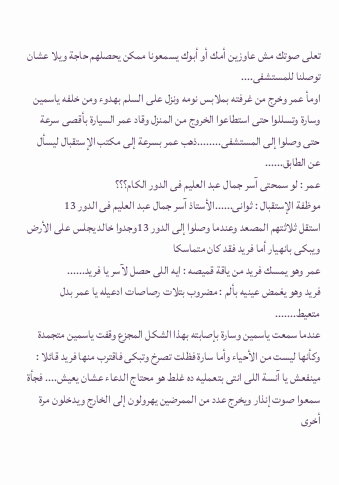تعلى صوتك مش عاوزين أمك أو أبوك يسمعونا ممكن يحصلهم حاجة ويلا عشان توصلنا للمستشفى....
اومأ عمر وخرج من غرفته بملابس نومه ونزل على السلم بهدوء ومن خلفه ياسمين وسارة وتسللوا حتى استطاعوا الخروج من المنزل وقاد عمر السيارة بأقصى سرعة حتى وصلوا إلى المستشفى........ذهب عمر بسرعة إلى مكتب الإستقبال ليسأل عن الطابق......
عمر : لو سمحتى آسر جمال عبد العليم فى الدور الكام؟؟؟
موظفة الإستقبال : ثوانى......الأستاذ آسر جمال عبد العليم فى الدور 13
استقل ثلاثتهم المصعد وعندما وصلوا إلى الدور 13وجدوا خالد يجلس على الأرض ويبكى بانهيار أما فريد فقد كان متماسكا
عمر وهو يمسك فريد من ياقة قميصه : ايه اللى حصل لآسر يا فريد......
فريد وهو يغمض عينيه بألم : مضروب بتلات رصاصات ادعيله يا عمر بدل متعيط.......
عندما سمعت ياسمين وسارة بإصابته بهذا الشكل المجزع وقفت ياسمين متجمدة وكأنها ليست من الأحياء وأما سارة فظلت تصرخ وتبكى فاقترب منها فريد قائلا : مينفعش يا آنسة اللى انتى بتعمليه ده غلط هو محتاج الدعاء عشان يعيش.... فجأة سمعوا صوت إنذار ويخرج عدد من الممرضين يهرولون إلى الخارج ويدخلون مرة أخرى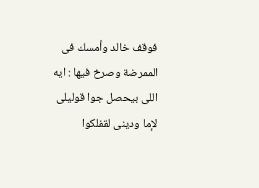فوقف خالد وأمسك فى الممرضة وصرخ فيها : ايه اللى بيحصل جوا قوليلى لإما ودينى لقفلكوا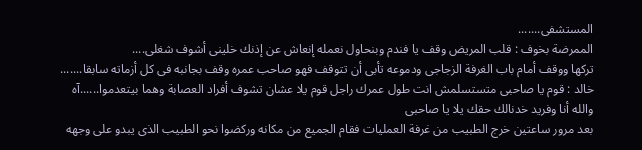المستشفى.......
الممرضة بخوف : قلب المريض وقف يا فندم وبنحاول نعمله إنعاش عن إذنك خلينى أشوف شغلى....
تركها ووقف أمام باب الغرفة الزجاجى ودموعه تأبى أن تتوقف فهو صاحب عمره وقف بجانبه فى كل أزماته سابقا.......
خالد : قوم يا صاحبى متستسلمش انت طول عمرك راجل قوم يلا عشان تشوف أفراد العصابة وهما بيتعدموا......آه والله أنا وفريد خدنالك حقك يلا يا صاحبى
بعد مرور ساعتين خرج الطبيب من غرفة العمليات فقام الجميع من مكانه وركضوا نحو الطبيب الذى يبدو على وجهه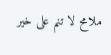ملامح لا تنم على خير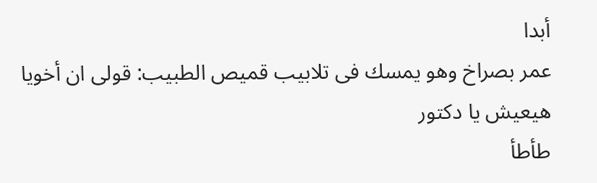أبدا
عمر بصراخ وهو يمسك فى تلابيب قميص الطبيب: قولى ان أخويا هيعيش يا دكتور
طأطأ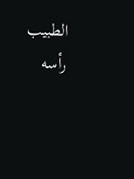الطبيب رأسه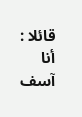قائلا : أنا آسف